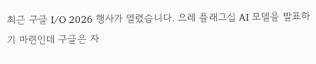최근 구글 I/O 2026 행사가 열렸습니다. 으레 플래그십 AI 모델을 발표하기 마련인데 구글은 자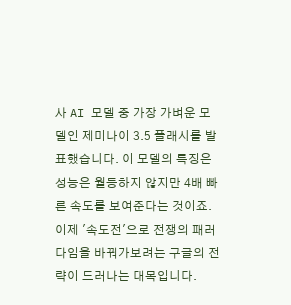사 AI 모델 중 가장 가벼운 모델인 제미나이 3.5 플래시를 발표했습니다. 이 모델의 특징은 성능은 월등하지 않지만 4배 빠른 속도를 보여준다는 것이죠. 이제 '속도전'으로 전쟁의 패러다임을 바꿔가보려는 구글의 전략이 드러나는 대목입니다.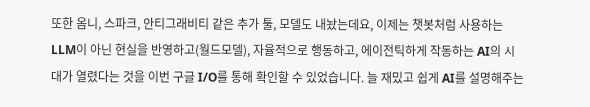또한 옴니, 스파크, 안티그래비티 같은 추가 툴, 모델도 내놨는데요, 이제는 챗봇처럼 사용하는 LLM이 아닌 현실을 반영하고(월드모델), 자율적으로 행동하고, 에이전틱하게 작동하는 AI의 시대가 열렸다는 것을 이번 구글 I/O를 통해 확인할 수 있었습니다. 늘 재밌고 쉽게 AI를 설명해주는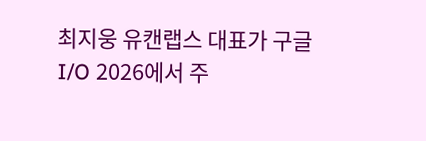최지웅 유캔랩스 대표가 구글 I/O 2026에서 주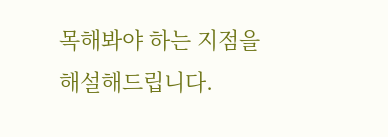목해봐야 하는 지점을 해설해드립니다.